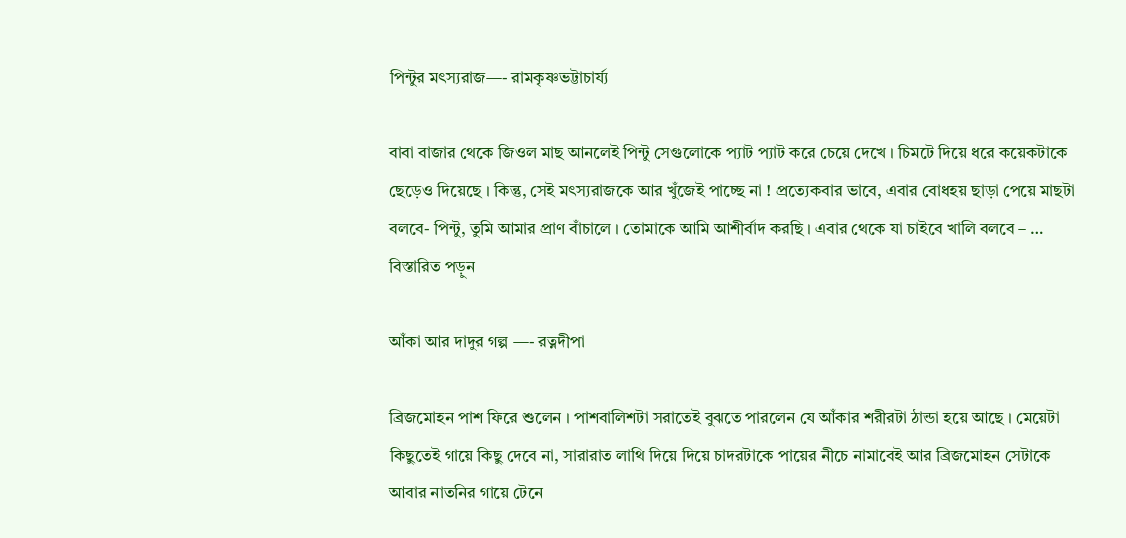পিন্টুর মৎস্যরাজ—- রামকৃষ্ণভট্টাচার্য্য

বাবা বাজার থেকে জিওল মাছ আনলেই পিন্টু সেগুলোকে প্যাট প্যাট করে চেয়ে দেখে । চিমটে দিয়ে ধরে কয়েকটাকে ছেড়েও দিয়েছে । কিন্তু, সেই মৎস্যরাজকে আর খুঁজেই পাচ্ছে না ! প্রত্যেকবার ভাবে, এবার বোধহয় ছাড়া পেয়ে মাছটা বলবে- পিন্টু, তুমি আমার প্রাণ বাঁচালে । তোমাকে আমি আশীর্বাদ করছি । এবার থেকে যা চাইবে খালি বলবে – … বিস্তারিত পড়ুন

আঁকা আর দাদুর গল্প —- রত্নদীপা

ব্রিজমোহন পাশ ফিরে শুলেন । পাশবালিশটা সরাতেই বুঝতে পারলেন যে আঁকার শরীরটা ঠান্ডা হয়ে আছে । মেয়েটা কিছুতেই গায়ে কিছু দেবে না, সারারাত লাথি দিয়ে দিয়ে চাদরটাকে পায়ের নীচে নামাবেই আর ব্রিজমোহন সেটাকে আবার নাতনির গায়ে টেনে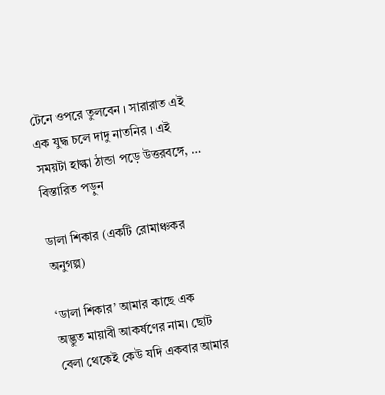টেনে ওপরে তুলবেন । সারারাত এই এক যুদ্ধ চলে দাদু নাতনির । এই সময়টা হাল্কা ঠান্ডা পড়ে উত্তরবঙ্গে, … বিস্তারিত পড়ুন

ডালা শিকার (একটি রোমাঞ্চকর অনুগল্প)

‘ডালা শিকার’ আমার কাছে এক অদ্ভুত মায়াবী আকর্ষণের নাম। ছোট বেলা থেকেই কেউ যদি একবার আমার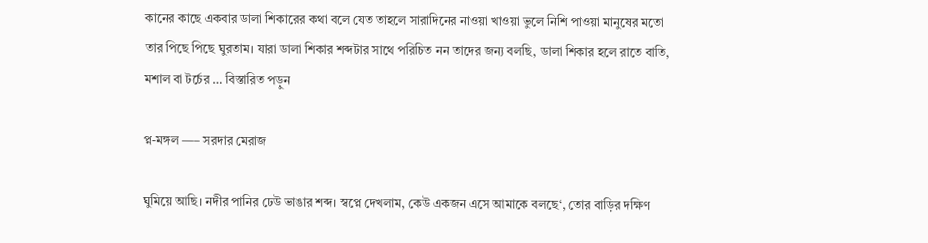কানের কাছে একবার ডালা শিকারের কথা বলে যেত তাহলে সারাদিনের নাওয়া খাওয়া ভুলে নিশি পাওয়া মানুষের মতো তার পিছে পিছে ঘুরতাম। যারা ডালা শিকার শব্দটার সাথে পরিচিত নন তাদের জন্য বলছি, ডালা শিকার হলে রাতে বাতি, মশাল বা টর্চের … বিস্তারিত পড়ুন

প্ন-মঙ্গল —– সরদার মেরাজ

ঘুমিয়ে আছি। নদীর পানির ঢেউ ভাঙার শব্দ। স্বপ্নে দেখলাম, কেউ একজন এসে আমাকে বলছে‘, তোর বাড়ির দক্ষিণ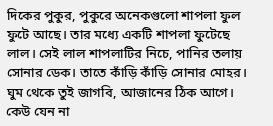দিকের পুকুর, পুকুরে অনেকগুলো শাপলা ফুল ফুটে আছে। তার মধ্যে একটি শাপলা ফুটেছে লাল। সেই লাল শাপলাটির নিচে, পানির তলায় সোনার ডেক। তাতে কাঁড়ি কাঁড়ি সোনার মোহর। ঘুম থেকে তুই জাগবি, আজানের ঠিক আগে। কেউ যেন না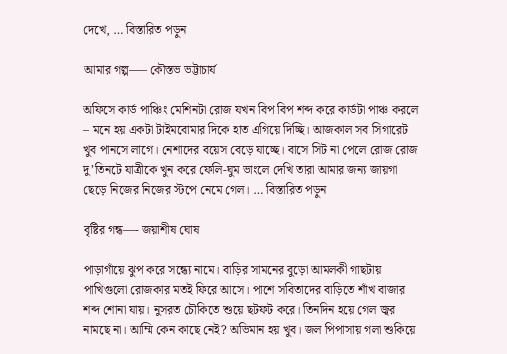দেখে, … বিস্তারিত পড়ুন

আমার গল্প—– কৌস্তভ ভট্টাচার্য

অফিসে কার্ড পাঞ্চিং মেশিনটা রোজ যখন বিপ বিপ শব্দ করে কার্ডটা পাঞ্চ করলে – মনে হয় একটা টাইমবোমার দিকে হাত এগিয়ে দিচ্ছি। আজকাল সব সিগারেট খুব পানসে লাগে। নেশাদের বয়েস বেড়ে যাচ্ছে। বাসে সিট না পেলে রোজ রোজ দু’তিনটে যাত্রীকে খুন করে ফেলি-ঘুম ভাংলে দেখি তারা আমার জন্য জায়গা ছেড়ে নিজের নিজের স্টপে নেমে গেল। … বিস্তারিত পড়ুন

বৃষ্টির গন্ধ—- জয়াশীষ ঘোষ

পাড়াগাঁয়ে ঝুপ করে সন্ধ্যে নামে। বাড়ির সামনের বুড়ো আমলকী গাছটায় পাখিগুলো রোজকার মতই ফিরে আসে। পাশে সবিতাদের বাড়িতে শাঁখ বাজার শব্দ শোনা যায়। নুসরত চৌকিতে শুয়ে ছটফট করে। তিনদিন হয়ে গেল জ্বর নামছে না। আম্মি কেন কাছে নেই? অভিমান হয় খুব। জল পিপাসায় গলা শুকিয়ে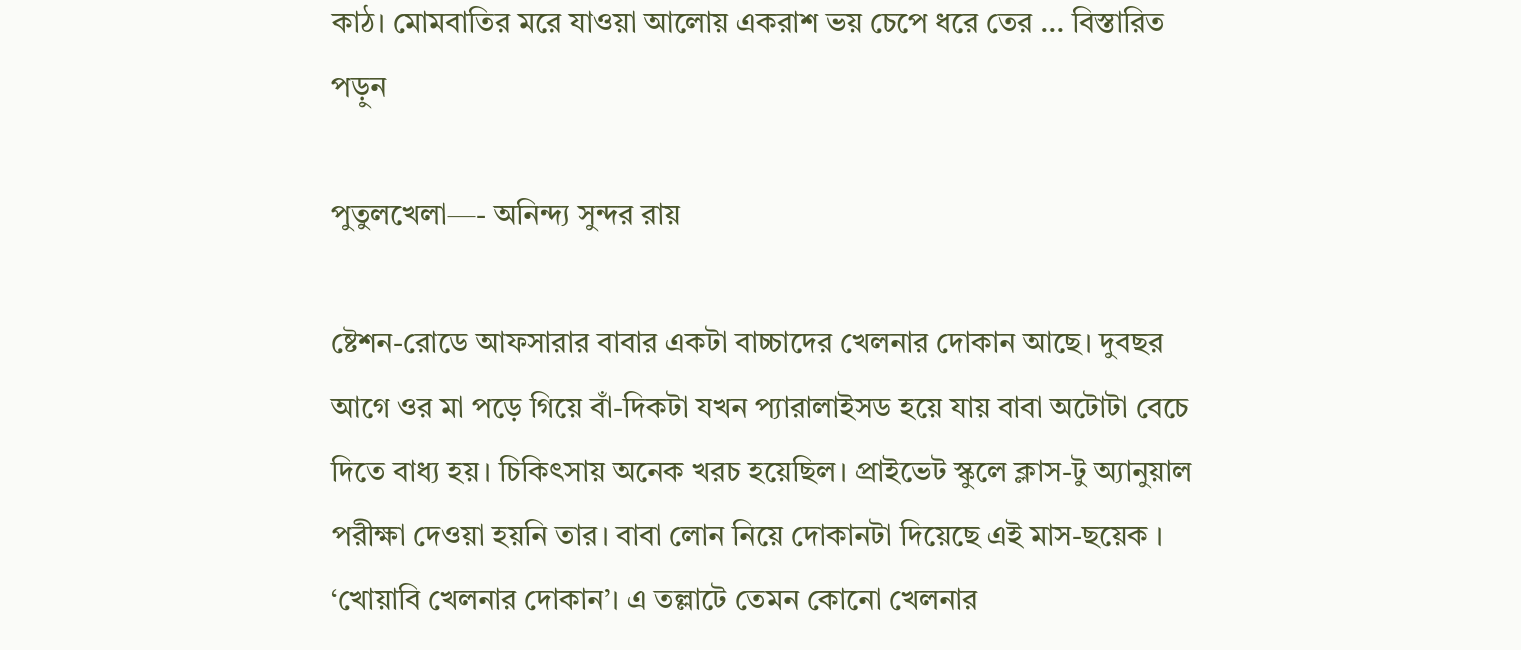কাঠ। মোমবাতির মরে যাওয়া আলোয় একরাশ ভয় চেপে ধরে তের … বিস্তারিত পড়ুন

পুতুলখেলা—- অনিন্দ্য সুন্দর রায়

ষ্টেশন-রোডে আফসারার বাবার একটা বাচ্চাদের খেলনার দোকান আছে। দুবছর আগে ওর মা পড়ে গিয়ে বাঁ-দিকটা যখন প্যারালাইসড হয়ে যায় বাবা অটোটা বেচে দিতে বাধ্য হয়। চিকিৎসায় অনেক খরচ হয়েছিল। প্রাইভেট স্কুলে ক্লাস-টু অ্যানুয়াল পরীক্ষা দেওয়া হয়নি তার। বাবা লোন নিয়ে দোকানটা দিয়েছে এই মাস-ছয়েক । ‘খোয়াবি খেলনার দোকান’। এ তল্লাটে তেমন কোনো খেলনার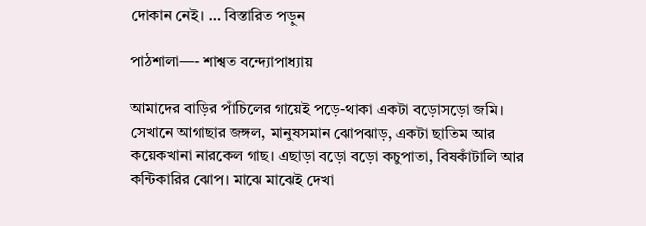দোকান নেই। … বিস্তারিত পড়ুন

পাঠশালা—- শাশ্বত বন্দ্যোপাধ্যায়

আমাদের বাড়ির পাঁচিলের গায়েই পড়ে-থাকা একটা বড়োসড়ো জমি। সেখানে আগাছার জঙ্গল, মানুষসমান ঝোপঝাড়, একটা ছাতিম আর কয়েকখানা নারকেল গাছ। এছাড়া বড়ো বড়ো কচুপাতা, বিষকাঁটালি আর কন্টিকারির ঝোপ। মাঝে মাঝেই দেখা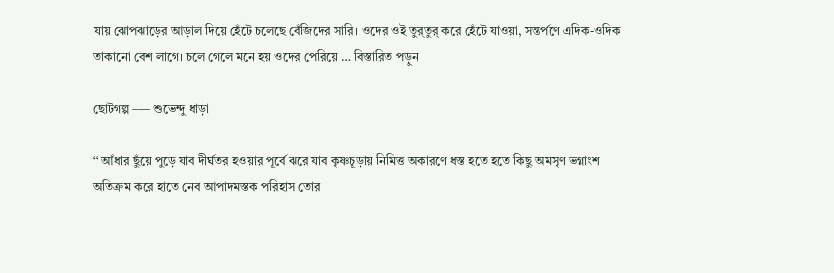যায় ঝোপঝাড়ের আড়াল দিয়ে হেঁটে চলেছে বেঁজিদের সারি। ওদের ওই তুর্‌তুর্‌ করে হেঁটে যাওয়া, সন্তর্পণে এদিক-ওদিক তাকানো বেশ লাগে। চলে গেলে মনে হয় ওদের পেরিয়ে … বিস্তারিত পড়ুন

ছোটগল্প –— শুভেন্দু ধাড়া

‘‘ আঁধার ছুঁয়ে পুড়ে যাব দীর্ঘতর হওয়ার পূর্বে ঝরে যাব কৃষ্ণচূড়ায় নিমিত্ত অকারণে ধস্ত হতে হতে কিছু অমসৃণ ভগ্নাংশ অতিক্রম করে হাতে নেব আপাদমস্তক পরিহাস তোর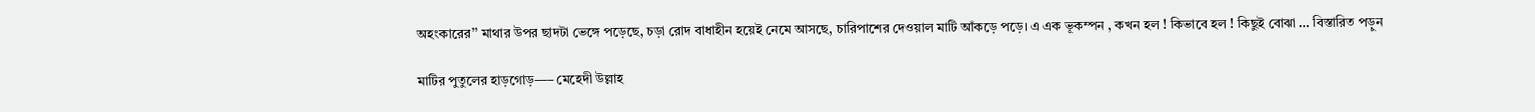অহংকারের’’ মাথার উপর ছাদটা ভেঙ্গে পড়েছে, চড়া রোদ বাধাহীন হয়েই নেমে আসছে, চারিপাশের দেওয়াল মাটি আঁকড়ে পড়ে। এ এক ভূকম্পন , কখন হল ! কিভাবে হল ! কিছুই বোঝা … বিস্তারিত পড়ুন

মাটির পুতুলের হাড়গোড়—– মেহেদী উল্লাহ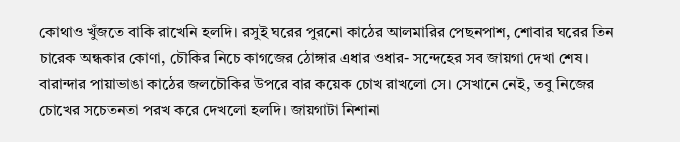কোথাও খুঁজতে বাকি রাখেনি হলদি। রসুই ঘরের পুরনো কাঠের আলমারির পেছনপাশ, শোবার ঘরের তিন চারেক অন্ধকার কোণা, চৌকির নিচে কাগজের ঠোঙ্গার এধার ওধার- সন্দেহের সব জায়গা দেখা শেষ। বারান্দার পায়াভাঙা কাঠের জলচৌকির উপরে বার কয়েক চোখ রাখলো সে। সেখানে নেই, তবু নিজের চোখের সচেতনতা পরখ করে দেখলো হলদি। জায়গাটা নিশানা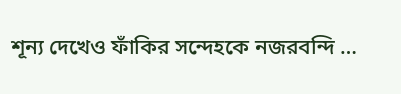শূন্য দেখেও ফাঁকির সন্দেহকে নজরবন্দি …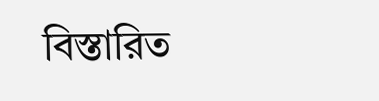বিস্তারিত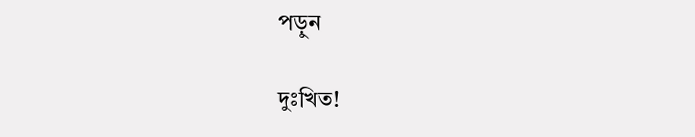পড়ুন

দুঃখিত!